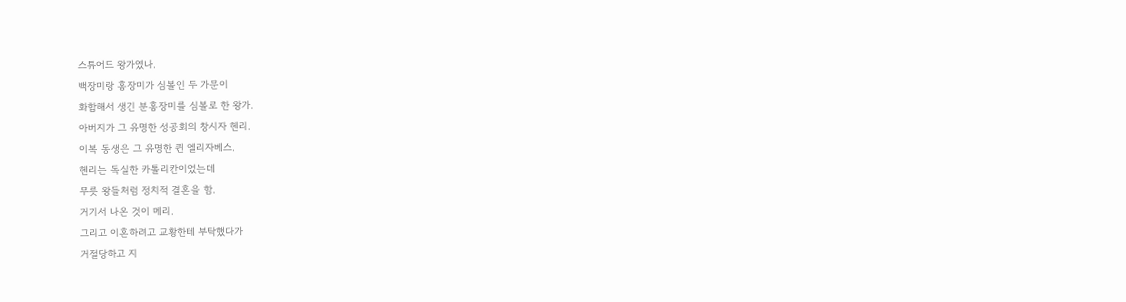스튜어드 왕가였나.
백장미랑 홍장미가 심볼인 두 가문이
화합해서 생긴 분홍장미를 심볼로 한 왕가.
아버지가 그 유명한 성공회의 창시자 헨리.
이복 동생은 그 유명한 퀸 엘리자베스.
헨리는 독실한 카톨리칸이었는데
무릇 왕들처럼 정치적 결혼을 함.
거기서 나온 것이 메리.
그리고 이혼하려고 교황한테 부탁했다가
거절당하고 지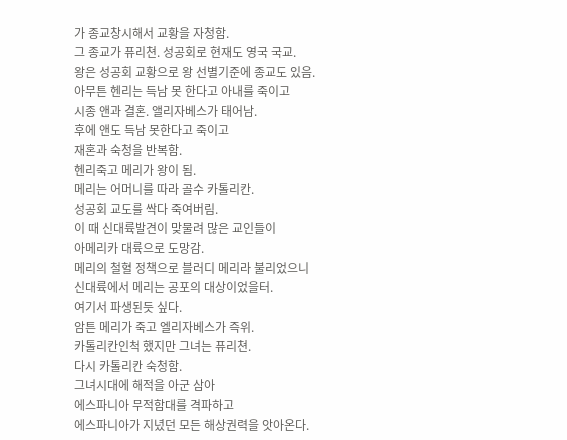가 종교창시해서 교황을 자청함.
그 종교가 퓨리쳔. 성공회로 현재도 영국 국교.
왕은 성공회 교황으로 왕 선별기준에 종교도 있음.
아무튼 헨리는 득남 못 한다고 아내를 죽이고
시종 앤과 결혼. 앨리자베스가 태어남.
후에 앤도 득남 못한다고 죽이고
재혼과 숙청을 반복함.
헨리죽고 메리가 왕이 됨.
메리는 어머니를 따라 골수 카톨리칸.
성공회 교도를 싹다 죽여버림.
이 때 신대륙발견이 맞물려 많은 교인들이
아메리카 대륙으로 도망감.
메리의 철혈 정책으로 블러디 메리라 불리었으니
신대륙에서 메리는 공포의 대상이었을터.
여기서 파생된듯 싶다.
암튼 메리가 죽고 엘리자베스가 즉위.
카톨리칸인척 했지만 그녀는 퓨리쳔.
다시 카톨리칸 숙청함.
그녀시대에 해적을 아군 삼아
에스파니아 무적함대를 격파하고
에스파니아가 지녔던 모든 해상권력을 앗아온다.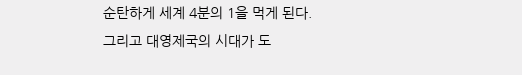순탄하게 세계 4분의 1을 먹게 된다.
그리고 대영제국의 시대가 도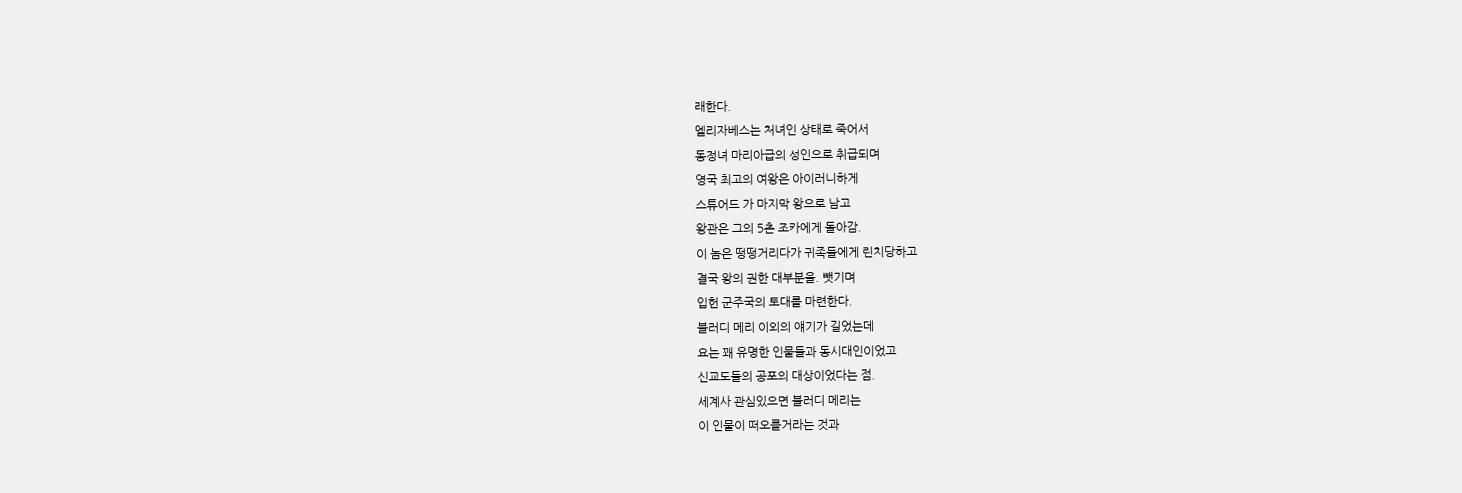래한다.
엘리자베스는 처녀인 상태로 죽어서
동정녀 마리아급의 성인으로 취급되며
영국 최고의 여왕은 아이러니하게
스튜어드 가 마지막 왕으로 남고
왕관은 그의 5촌 조카에게 돌아감.
이 놈은 떵떵거리다가 귀족들에게 린치당하고
결국 왕의 권한 대부분을. 뺏기며
입헌 군주국의 토대를 마련한다.
블러디 메리 이외의 얘기가 길었는데
요는 꽤 유명한 인물들과 동시대인이었고
신교도들의 공포의 대상이었다는 점.
세계사 관심있으면 블러디 메리는
이 인물이 떠오를거라는 것과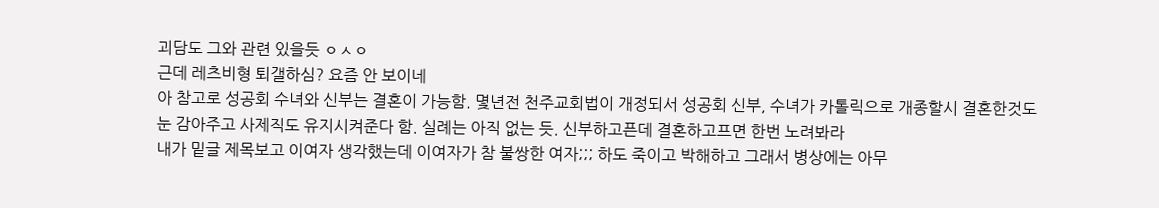괴담도 그와 관련 있을듯 ㅇㅅㅇ
근데 레츠비형 퇴갤하심? 요즘 안 보이네
아 참고로 성공회 수녀와 신부는 결혼이 가능함. 몇년전 천주교회법이 개정되서 성공회 신부, 수녀가 카톨릭으로 개종할시 결혼한것도 눈 감아주고 사제직도 유지시켜준다 함. 실례는 아직 없는 듯. 신부하고픈데 결혼하고프면 한번 노려봐라
내가 밑글 제목보고 이여자 생각했는데 이여자가 참 불쌍한 여자;;; 하도 죽이고 박해하고 그래서 병상에는 아무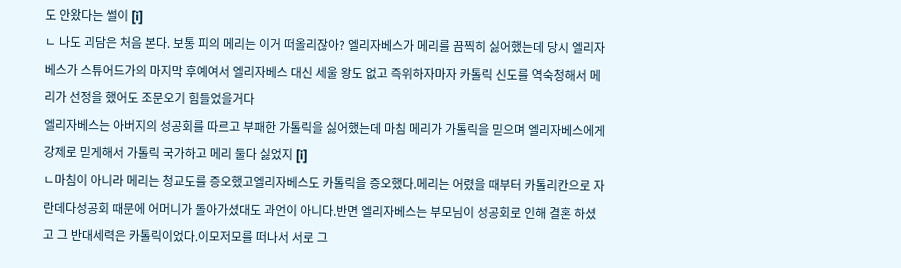도 안왔다는 썰이 [i]
ㄴ 나도 괴담은 처음 본다. 보통 피의 메리는 이거 떠올리잖아? 엘리자베스가 메리를 끔찍히 싫어했는데 당시 엘리자베스가 스튜어드가의 마지막 후예여서 엘리자베스 대신 세울 왕도 없고 즉위하자마자 카톨릭 신도를 역숙청해서 메리가 선정을 했어도 조문오기 힘들었을거다
엘리자베스는 아버지의 성공회를 따르고 부패한 가톨릭을 싫어했는데 마침 메리가 가톨릭을 믿으며 엘리자베스에게 강제로 믿게해서 가톨릭 국가하고 메리 둘다 싫었지 [i]
ㄴ마침이 아니라 메리는 청교도를 증오했고엘리자베스도 카톨릭을 증오했다.메리는 어렸을 때부터 카톨리칸으로 자란데다성공회 때문에 어머니가 돌아가셨대도 과언이 아니다.반면 엘리자베스는 부모님이 성공회로 인해 결혼 하셨고 그 반대세력은 카톨릭이었다.이모저모를 떠나서 서로 그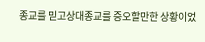종교를 믿고상대종교를 증오할만한 상황이었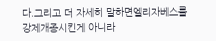다.그리고 더 자세히 말하면엘리자베스를 강제개종시킨게 아니라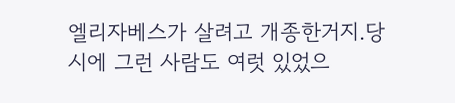엘리자베스가 살려고 개종한거지.당시에 그런 사람도 여럿 있었으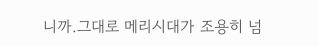니까.그대로 메리시대가 조용히 넘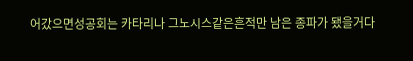어갔으면성공회는 카타리나 그노시스같은흔적만 남은 종파가 됐을거다